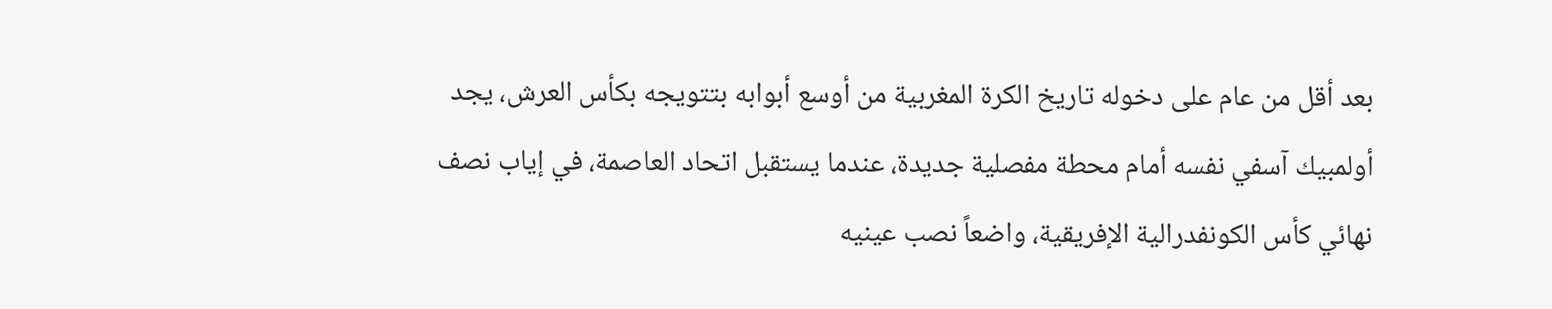بعد أقل من عام على دخوله تاريخ الكرة المغربية من أوسع أبوابه بتتويجه بكأس العرش، يجد أولمبيك آسفي نفسه أمام محطة مفصلية جديدة، عندما يستقبل اتحاد العاصمة، في إياب نصف نهائي كأس الكونفدرالية الإفريقية، واضعاً نصب عينيه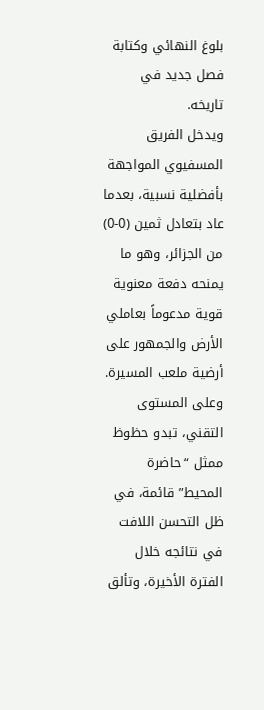بلوغ النهائي وكتابة فصل جديد في تاريخه.
ويدخل الفريق المسفيوي المواجهة بأفضلية نسبية، بعدما عاد بتعادل ثمين (0-0) من الجزائر، وهو ما يمنحه دفعة معنوية قوية مدعوماً بعاملي الأرض والجمهور على أرضية ملعب المسيرة.
وعلى المستوى التقني، تبدو حظوظ ممثل “حاضرة المحيط” قائمة، في ظل التحسن اللافت في نتائجه خلال الفترة الأخيرة، وتألق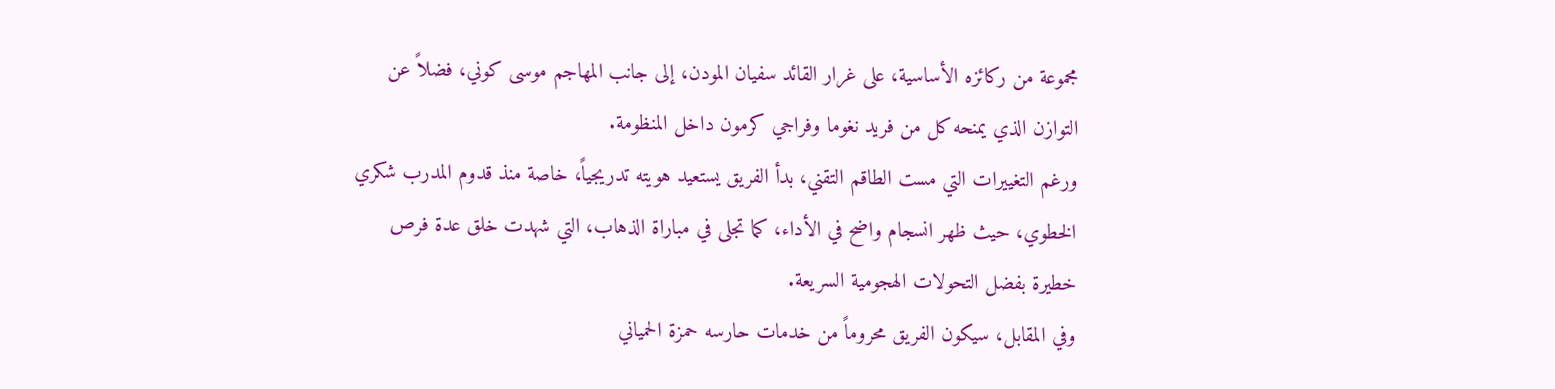مجموعة من ركائزه الأساسية، على غرار القائد سفيان المودن، إلى جانب المهاجم موسى كوني، فضلاً عن التوازن الذي يمنحه كل من فريد نغوما وفراجي كرمون داخل المنظومة.
ورغم التغييرات التي مست الطاقم التقني، بدأ الفريق يستعيد هويته تدريجياً، خاصة منذ قدوم المدرب شكري الخطوي، حيث ظهر انسجام واضح في الأداء، كما تجلى في مباراة الذهاب، التي شهدت خلق عدة فرص خطيرة بفضل التحولات الهجومية السريعة.
وفي المقابل، سيكون الفريق محروماً من خدمات حارسه حمزة الحمياني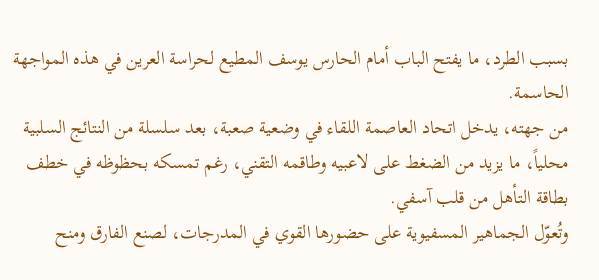بسبب الطرد، ما يفتح الباب أمام الحارس يوسف المطيع لحراسة العرين في هذه المواجهة الحاسمة.
من جهته، يدخل اتحاد العاصمة اللقاء في وضعية صعبة، بعد سلسلة من النتائج السلبية محلياً، ما يزيد من الضغط على لاعبيه وطاقمه التقني، رغم تمسكه بحظوظه في خطف بطاقة التأهل من قلب آسفي.
وتُعوّل الجماهير المسفيوية على حضورها القوي في المدرجات، لصنع الفارق ومنح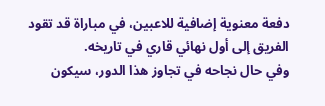دفعة معنوية إضافية للاعبين، في مباراة قد تقود الفريق إلى أول نهائي قاري في تاريخه.
وفي حال نجاحه في تجاوز هذا الدور، سيكون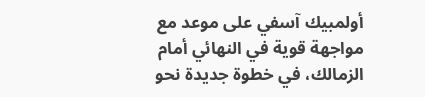أولمبيك آسفي على موعد مع مواجهة قوية في النهائي أمام الزمالك، في خطوة جديدة نحو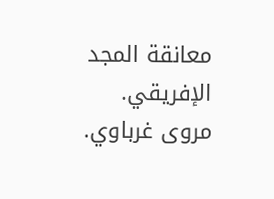معانقة المجد الإفريقي.
مروى غرباوي.